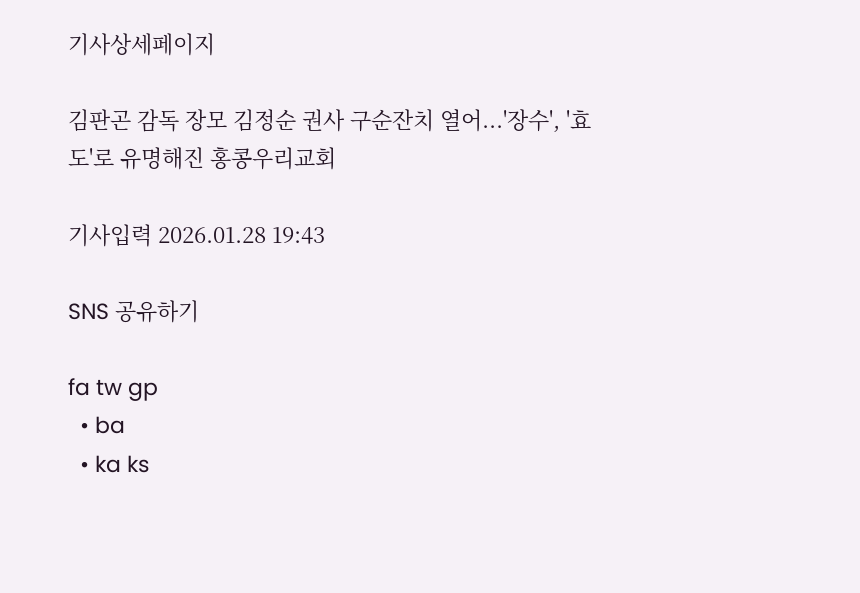기사상세페이지

김판곤 감독 장모 김정순 권사 구순잔치 열어...'장수', '효도'로 유명해진 홍콩우리교회

기사입력 2026.01.28 19:43

SNS 공유하기

fa tw gp
  • ba
  • ka ks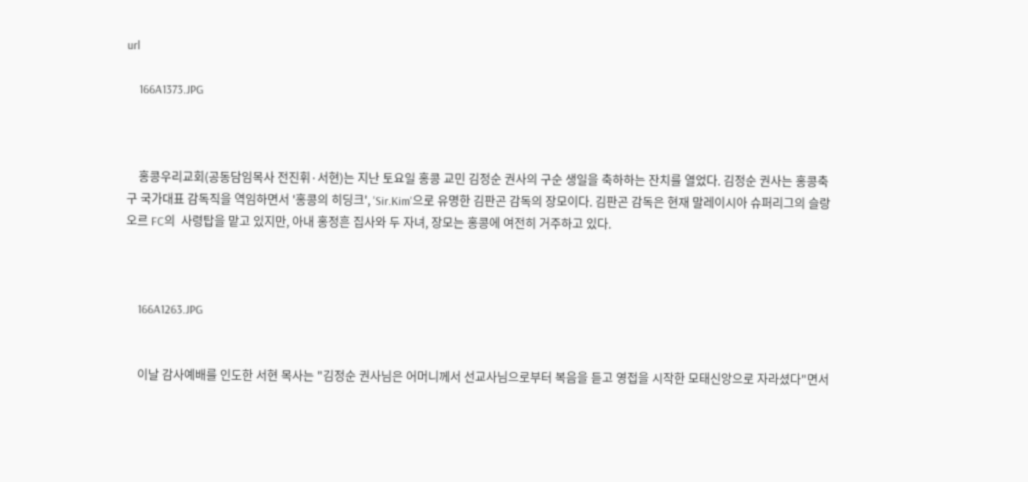url

    166A1373.JPG



    홍콩우리교회(공동담임목사 전진휘·서현)는 지난 토요일 홍콩 교민 김정순 권사의 구순 생일을 축하하는 잔치를 열었다. 김정순 권사는 홍콩축구 국가대표 감독직을 역임하면서 '홍콩의 히딩크', 'Sir.Kim'으로 유명한 김판곤 감독의 장모이다. 김판곤 감독은 현재 말레이시아 슈퍼리그의 슬랑오르 FC의  사령탑을 맡고 있지만, 아내 홍정흔 집사와 두 자녀, 장모는 홍콩에 여전히 거주하고 있다.



    166A1263.JPG


    이날 감사예배를 인도한 서현 목사는 "김정순 권사님은 어머니께서 선교사님으로부터 복음을 듣고 영접을 시작한 모태신앙으로 자라셨다"면서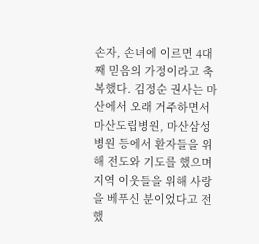손자, 손녀에 이르면 4대째 믿음의 가정이라고 축복했다. 김정순 권사는 마산에서 오래 거주하면서 마산도립병원, 마산삼성병원 등에서 환자들을 위해 전도와 기도를 했으며 지역 이웃들을 위해 사랑을 베푸신 분이었다고 전했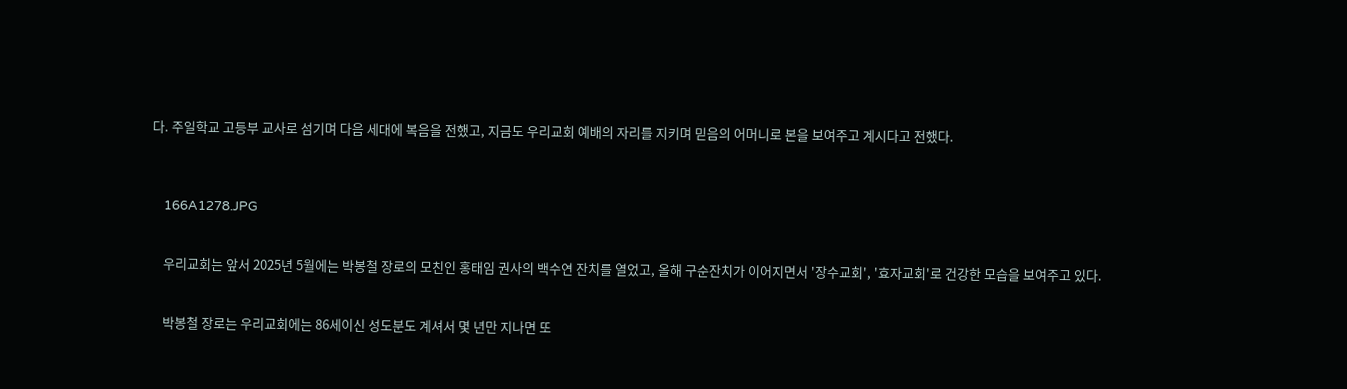다. 주일학교 고등부 교사로 섬기며 다음 세대에 복음을 전했고, 지금도 우리교회 예배의 자리를 지키며 믿음의 어머니로 본을 보여주고 계시다고 전했다.



    166A1278.JPG


    우리교회는 앞서 2025년 5월에는 박봉철 장로의 모친인 홍태임 권사의 백수연 잔치를 열었고, 올해 구순잔치가 이어지면서 '장수교회', '효자교회'로 건강한 모습을 보여주고 있다.


    박봉철 장로는 우리교회에는 86세이신 성도분도 계셔서 몇 년만 지나면 또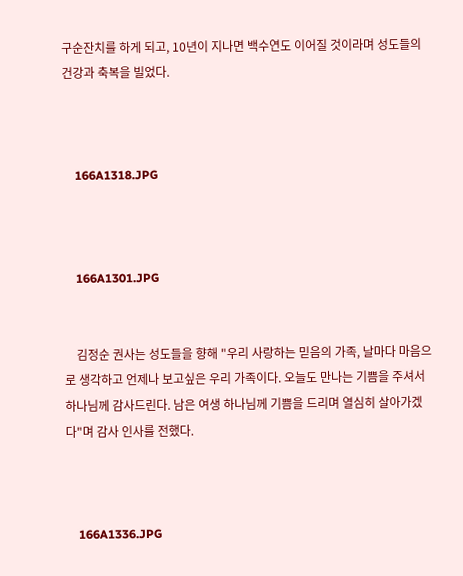구순잔치를 하게 되고, 10년이 지나면 백수연도 이어질 것이라며 성도들의 건강과 축복을 빌었다.



    166A1318.JPG



    166A1301.JPG


    김정순 권사는 성도들을 향해 "우리 사랑하는 믿음의 가족, 날마다 마음으로 생각하고 언제나 보고싶은 우리 가족이다. 오늘도 만나는 기쁨을 주셔서 하나님께 감사드린다. 남은 여생 하나님께 기쁨을 드리며 열심히 살아가겠다"며 감사 인사를 전했다.



    166A1336.JPG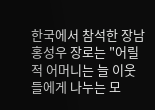한국에서 참석한 장남 홍성우 장로는 "어릴 적 어머니는 늘 이웃들에게 나누는 모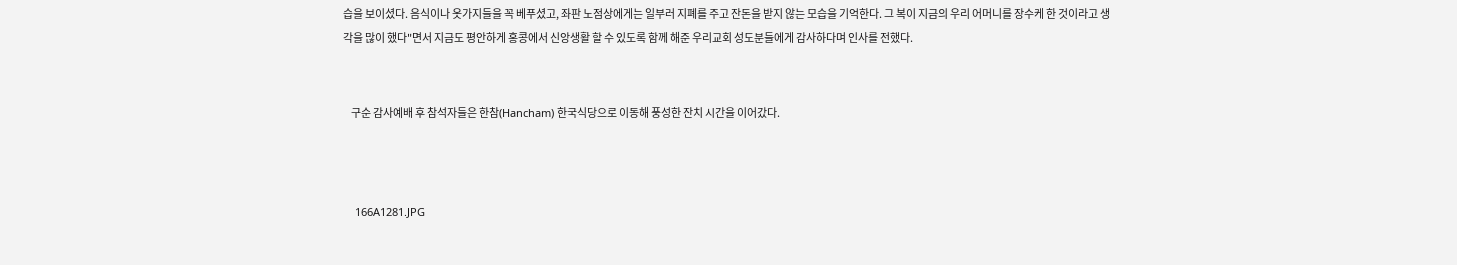습을 보이셨다. 음식이나 옷가지들을 꼭 베푸셨고, 좌판 노점상에게는 일부러 지폐를 주고 잔돈을 받지 않는 모습을 기억한다. 그 복이 지금의 우리 어머니를 장수케 한 것이라고 생각을 많이 했다"면서 지금도 평안하게 홍콩에서 신앙생활 할 수 있도록 함께 해준 우리교회 성도분들에게 감사하다며 인사를 전했다.


    구순 감사예배 후 참석자들은 한참(Hancham) 한국식당으로 이동해 풍성한 잔치 시간을 이어갔다.



    166A1281.JPG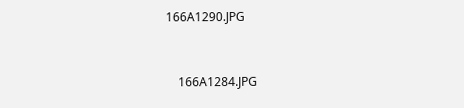166A1290.JPG



    166A1284.JPG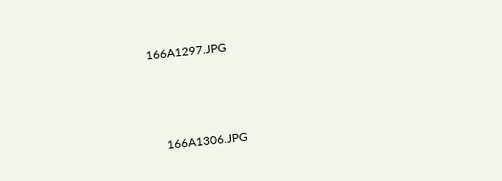166A1297.JPG



    166A1306.JPG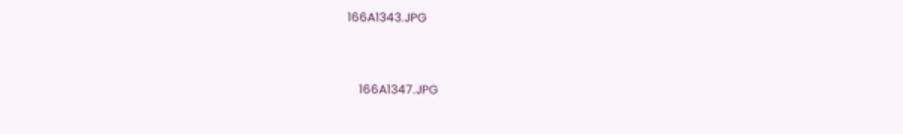166A1343.JPG



    166A1347.JPG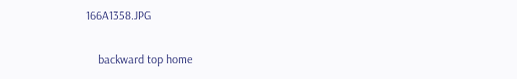166A1358.JPG

    backward top home